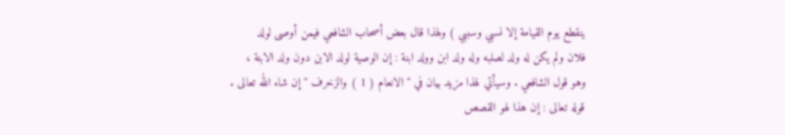ينقطع يوم القيامة إلا نسبي وسببي ) ولهذا قال بعض أصحاب الشافعي فيمن أوصى لولد
فلان ولم يكن له ولد لصلبه وله ولد ابن وولد ابنة : إن الوصية لولد الابن دون ولد الابنة ،
وهو قول الشافعي . وسيأتي لهذا مزيد بيان في " الانعام ( 1 ) والزخرف " إن شاء الله تعالى .
قوله تعالى : إن هذا لهو القصص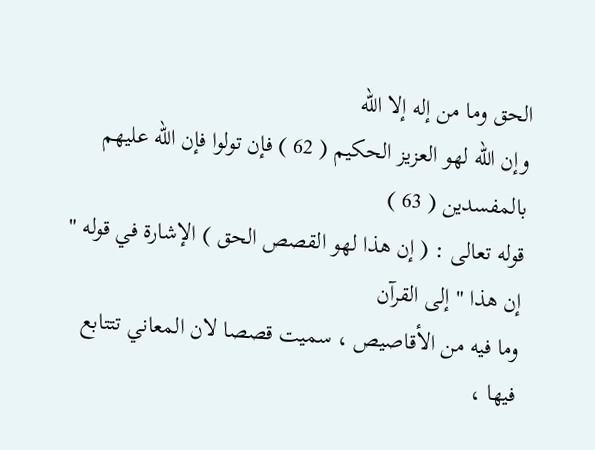الحق وما من إله إلا الله
وإن الله لهو العزيز الحكيم ( 62 ) فإن تولوا فإن الله عليهم بالمفسدين ( 63 )
قوله تعالى : ( إن هذا لهو القصص الحق ) الإشارة في قوله " إن هذا " إلى القرآن
وما فيه من الأقاصيص ، سميت قصصا لان المعاني تتتابع فيها ،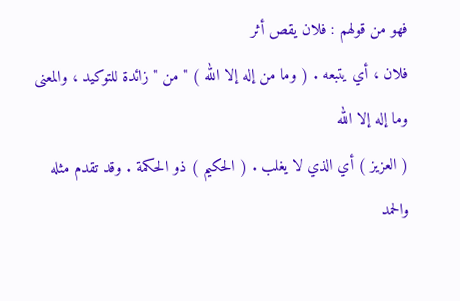فهو من قولهم : فلان يقص أثر
فلان ، أي يتبعه . ( وما من إله إلا الله ) " من " زائدة للتوكيد ، والمعنى وما إله إلا الله
( العزيز ) أي الذي لا يغلب . ( الحكيم ) ذو الحكمة . وقد تقدم مثله والحمد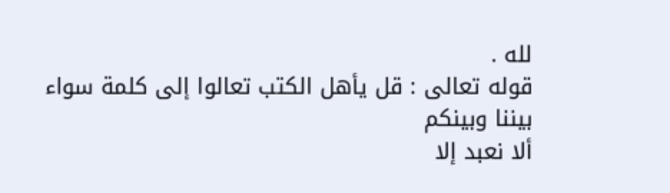لله .
قوله تعالى : قل يأهل الكتب تعالوا إلى كلمة سواء بيننا وبينكم
ألا نعبد إلا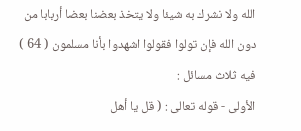الله ولا نشرك به شيئا ولا يتخذ بعضنا بعضا أربابا من
دون الله فإن تولوا فقولوا اشهدوا بأنا مسلمون ( 64 )
فيه ثلاث مسائل :
الأولى - قوله تعالى : ( قل يا أهل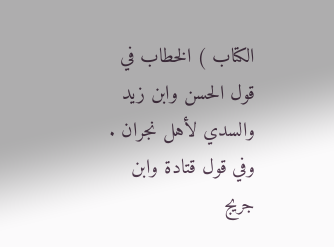الكتاب ) الخطاب في قول الحسن وابن زيد
والسدي لأهل نجران . وفي قول قتادة وابن جريج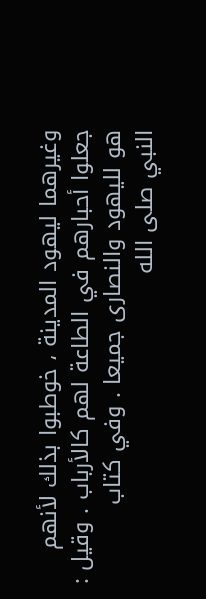وغيرهما ليهود المدينة ، خوطبوا بذلك لأنهم
جعلوا أحبارهم في الطاعة لهم كالأرباب . وقيل : هو لليهود والنصارى جميعا . وفي كتاب
النبي صلى الله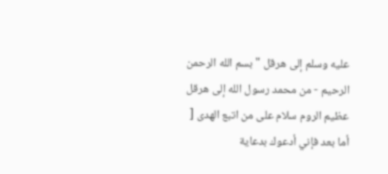عليه وسلم إلى هرقل " بسم الله الرحمن الرحيم - من محمد رسول الله إلى هرقل
عظيم الروم سلام على من اتبع الهدى [ أما بعد فإني أدعوك بدعاية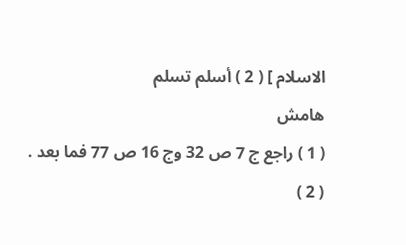الاسلام ] ( 2 ) أسلم تسلم
هامش
( 1 ) راجع ج 7 ص 32 وج 16 ص 77 فما بعد .
( 2 )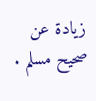زيادة عن صحيح مسلم .